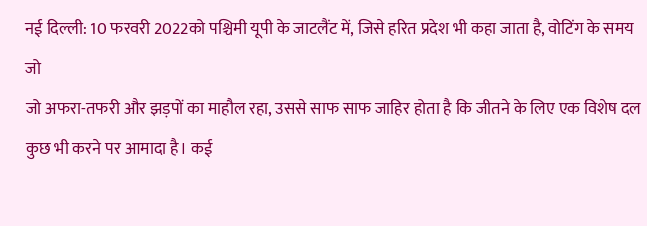नई दिल्ली: 10 फरवरी 2022को पश्चिमी यूपी के जाटलैंट में, जिसे हरित प्रदेश भी कहा जाता है, वोटिंग के समय जो
जो अफरा-तफरी और झड़पों का माहौल रहा, उससे साफ साफ जाहिर होता है कि जीतने के लिए एक विशेष दल कुछ भी करने पर आमादा है। कई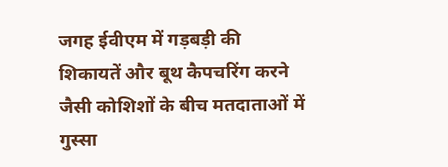जगह ईवीएम में गड़बड़ी की शिकायतें और बूथ कैपचरिंग करने जैसी कोशिशों के बीच मतदाताओं में गुस्सा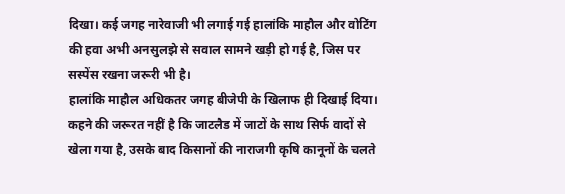दिखा। कई जगह नारेवाजी भी लगाई गई हालांकि माहौल और वोटिंग की हवा अभी अनसुलझे से सवाल सामने खड़ी हो गई है, जिस पर सस्पेंस रखना जरूरी भी है।
हालांकि माहौल अधिकतर जगह बीजेपी के खिलाफ ही दिखाई दिया। कहने की जरूरत नहीं है कि जाटलैड में जाटों के साथ सिर्फ वादों से खेला गया है, उसके बाद किसानों की नाराजगी कृषि कानूनों के चलते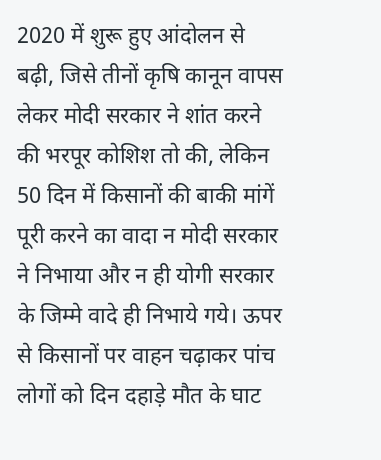2020 में शुरू हुए आंदोलन से बढ़ी, जिसे तीनों कृषि कानून वापस लेकर मोदी सरकार ने शांत करने की भरपूर कोशिश तो की, लेकिन 50 दिन में किसानों की बाकी मांगें पूरी करने का वादा न मोदी सरकार ने निभाया और न ही योगी सरकार के जिम्मे वादे ही निभाये गये। ऊपर से किसानों पर वाहन चढ़ाकर पांच लोगों को दिन दहाड़े मौत के घाट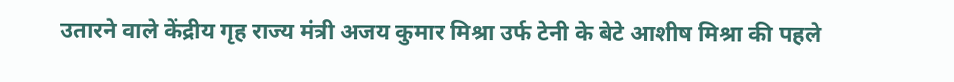उतारने वाले केंद्रीय गृह राज्य मंत्री अजय कुमार मिश्रा उर्फ टेनी के बेटे आशीष मिश्रा की पहले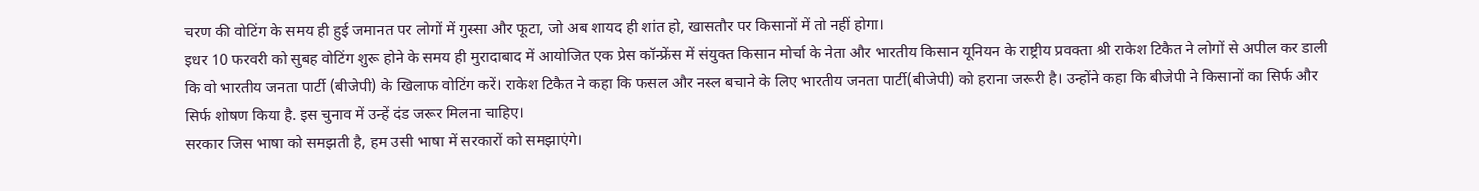चरण की वोटिंग के समय ही हुई जमानत पर लोगों में गुस्सा और फूटा, जो अब शायद ही शांत हो, खासतौर पर किसानों में तो नहीं होगा।
इधर 10 फरवरी को सुबह वोटिंग शुरू होने के समय ही मुरादाबाद में आयोजित एक प्रेस कॉन्फ्रेंस में संयुक्त किसान मोर्चा के नेता और भारतीय किसान यूनियन के राष्ट्रीय प्रवक्ता श्री राकेश टिकैत ने लोगों से अपील कर डाली कि वो भारतीय जनता पार्टी (बीजेपी) के खिलाफ वोटिंग करें। राकेश टिकैत ने कहा कि फसल और नस्ल बचाने के लिए भारतीय जनता पार्टी(बीजेपी) को हराना जरूरी है। उन्होंने कहा कि बीजेपी ने किसानों का सिर्फ और सिर्फ शोषण किया है. इस चुनाव में उन्हें दंड जरूर मिलना चाहिए।
सरकार जिस भाषा को समझती है, हम उसी भाषा में सरकारों को समझाएंगे।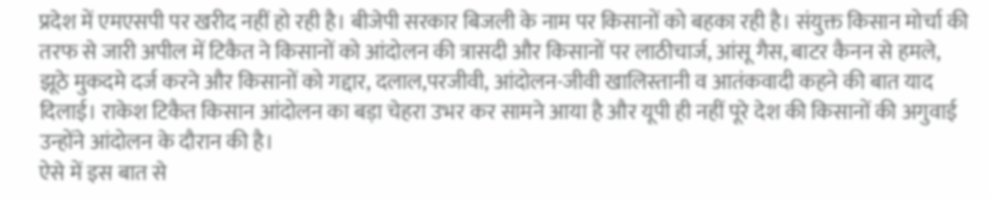प्रदेश में एमएसपी पर खरीद नहीं हो रही है। बीजेपी सरकार बिजली के नाम पर किसानों को बहका रही है। संयुक्त किसान मोर्चा की तरफ से जारी अपील में टिकैत ने किसानों को आंदोलन की त्रासदी और किसानों पर लाठीचार्ज, आंसू गैस, बाटर कैनन से हमले, झूठे मुकदमे दर्ज करने और किसानों को गद्दार, दलाल,परजीवी, आंदोलन-जीवी खालिस्तानी व आतंकवादी कहने की बात याद दिलाई। राकेश टिकैत किसान आंदोलन का बड़ा चेहरा उभर कर सामने आया है और यूपी ही नहीं पूरे देश की किसानों की अगुवाई उन्होंने आंदोलन के दौरान की है।
ऐसे में इस बात से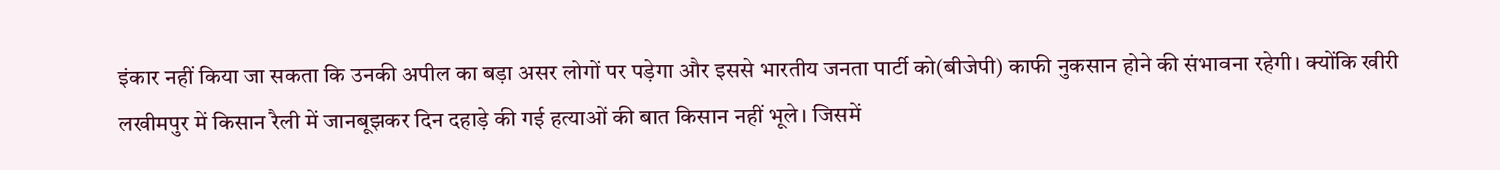इंकार नहीं किया जा सकता कि उनकी अपील का बड़ा असर लोगों पर पड़ेगा और इससे भारतीय जनता पार्टी को(बीजेपी) काफी नुकसान होने की संभावना रहेगी। क्योंकि खीरी लखीमपुर में किसान रैली में जानबूझकर दिन दहाड़े की गई हत्याओं की बात किसान नहीं भूले। जिसमें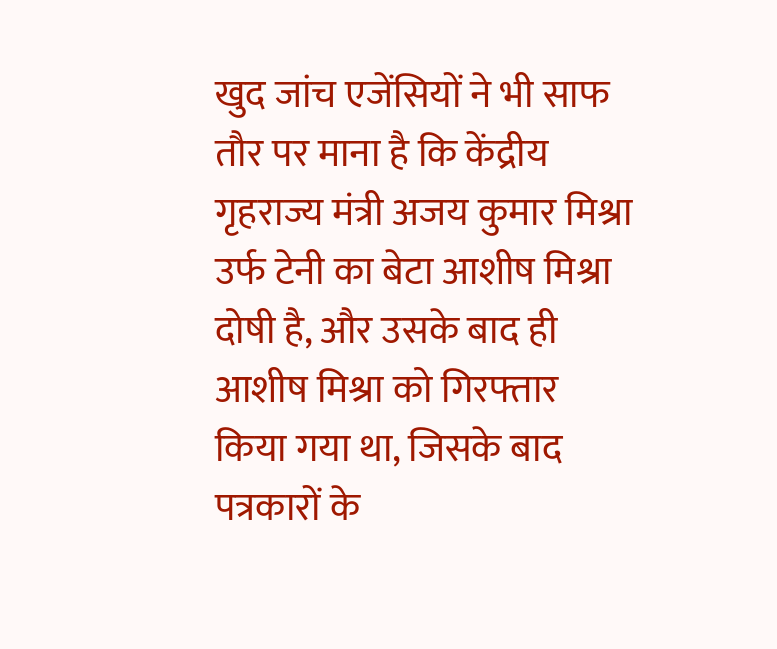खुद जांच एजेंसियों ने भी साफ तौर पर माना है कि केंद्रीय गृहराज्य मंत्री अजय कुमार मिश्रा उर्फ टेनी का बेटा आशीष मिश्रा दोषी है, और उसके बाद ही आशीष मिश्रा को गिरफ्तार किया गया था, जिसके बाद पत्रकारों के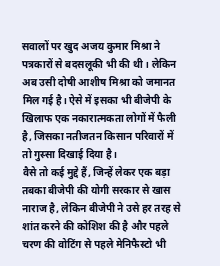सवालों पर खुद अजय कुमार मिश्रा ने पत्रकारों से बदसलूकी भी की थी। लेकिन अब उसी दोषी आशीष मिश्रा को जमानत मिल गई है। ऐसे में इसका भी बीजेपी के खिलाफ एक नकारात्मकता लोगों में फैली है, जिसका नतीजतन किसान परिवारों में तो गुस्सा दिखाई दिया है।
वैसे तो कई मुद्दे हैं, जिन्हें लेकर एक बड़ा तबका बीजेपी की योगी सरकार से खास नाराज है, लेकिन बीजेपी ने उसे हर तरह से शांत करने की कोशिश की है और पहले चरण की वोटिंग से पहले मेनिफैस्टो भी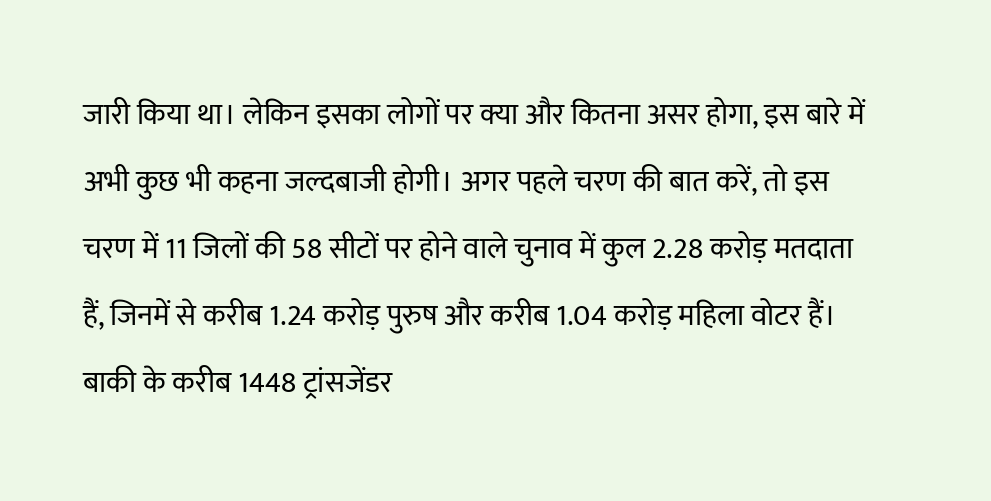जारी किया था। लेकिन इसका लोगों पर क्या और कितना असर होगा, इस बारे में अभी कुछ भी कहना जल्दबाजी होगी। अगर पहले चरण की बात करें, तो इस चरण में 11 जिलों की 58 सीटों पर होने वाले चुनाव में कुल 2.28 करोड़ मतदाता हैं, जिनमें से करीब 1.24 करोड़ पुरुष और करीब 1.04 करोड़ महिला वोटर हैं।
बाकी के करीब 1448 ट्रांसजेंडर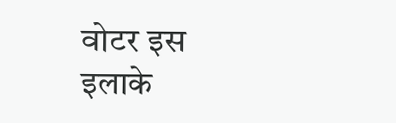वोटर इस इलाके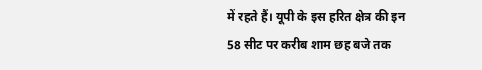में रहते हैं। यूपी के इस हरित क्षेत्र की इन 58 सीट पर करीब शाम छह बजे तक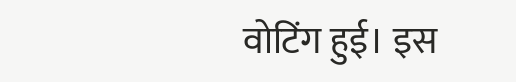वोटिंग हुई। इस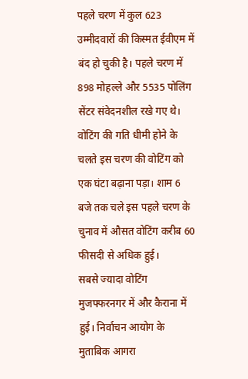पहले चरण में कुल 623 उम्मीदवारों की किस्मत ईवीएम में बंद हो चुकी है। पहले चरण में 898 मोहल्ले और 5535 पोलिंग सेंटर संवेदनशील रखे गए थे। वोटिंग की गति धीमी होने के चलते इस चरण की वोटिंग को एक घंटा बढ़ाना पड़ा। शाम 6 बजे तक चले इस पहले चरण के चुनाव में औसत वोटिंग करीब 60 फीसदी से अधिक हुई।
सबसे ज्यादा वोटिंग मुजफ्फरनगर में और कैराना में हुई। निर्वाचन आयोग के मुताबिक आगरा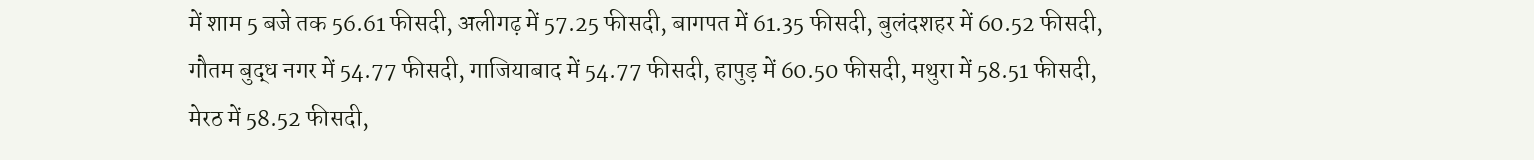में शाम 5 बजे तक 56.61 फीसदी, अलीगढ़ में 57.25 फीसदी, बागपत में 61.35 फीसदी, बुलंदशहर में 60.52 फीसदी, गौतम बुद्ध नगर में 54.77 फीसदी, गाजियाबाद में 54.77 फीसदी, हापुड़ में 60.50 फीसदी, मथुरा में 58.51 फीसदी, मेरठ में 58.52 फीसदी,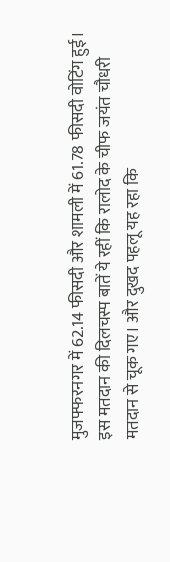मुजफ्फरनगर में 62.14 फीसदी और शामली में 61.78 फीसदी वोटिंग हुई।
इस मतदान की दिलचस्प बातें ये रहीं कि रालोद के चीफ जयंत चौधरी मतदान से चूक गए। और दुखद पहलू यह रहा कि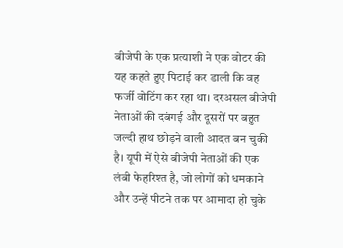बीजेपी के एक प्रत्याशी ने एक वोटर की यह कहते हुए पिटाई कर डाली कि वह फर्जी वोटिंग कर रहा था। दरअसल बीजेपी नेताओं की दबंगई और दूसरों पर बहुत जल्दी हाथ छोड़ने वाली आदत बन चुकी है। यूपी में ऐसे बीजेपी नेताओं की एक लंबी फेहरिश्त है, जो लोगों को धमकाने और उन्हें पीटने तक पर आमादा हो चुके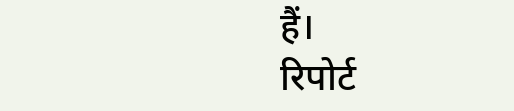हैं।
रिपोर्ट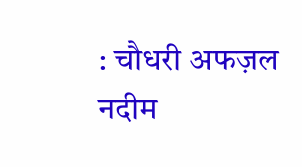: चौधरी अफज़ल नदीम